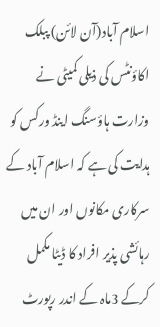اسلام آباد(آن لائن) پبلک اکاؤنٹس کی ذیلی کمیٹی نے وزارت ہاؤسنگ اینڈ ورکس کو ہدایت کی ہے کہ اسلام آباد کے سرکاری مکانوں اور ان میں رہائشی پذیر افراد کا ڈیٹا مکمل کرکے 3ماہ کے اندر رپورٹ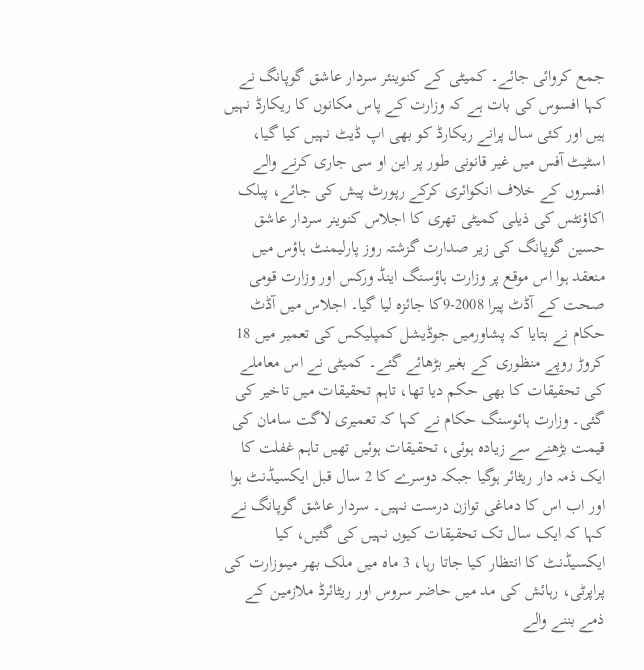جمع کروائی جائے۔ کمیٹی کے کنوینئر سردار عاشق گوپانگ نے کہا افسوس کی بات ہے کہ وزارت کے پاس مکانوں کا ریکارڈ نہیں ہیں اور کئی سال پرانے ریکارڈ کو بھی اپ ڈیٹ نہیں کیا گیا، اسٹیٹ آفس میں غیر قانونی طور پر این او سی جاری کرنے والے افسروں کے خلاف انکوائری کرکے رپورٹ پیش کی جائے، پبلک اکاؤنٹس کی ذیلی کمیٹی تھری کا اجلاس کنوینر سردار عاشق حسین گوپانگ کی زیر صدارت گزشتہ روز پارلیمنٹ ہاؤس میں منعقد ہوا اس موقع پر وزارت ہاؤسنگ اینڈ ورکس اور وزارت قومی صحت کے آڈٹ پیرا 2008-9کا جائزہ لیا گیا۔ اجلاس میں آڈٹ حکام نے بتایا کہ پشاورمیں جوڈیشل کمپلیکس کی تعمیر میں 18 کروڑ روپے منظوری کے بغیر بڑھائے گئے۔ کمیٹی نے اس معاملے کی تحقیقات کا بھی حکم دیا تھا، تاہم تحقیقات میں تاخیر کی گئی۔ وزارت ہائوسنگ حکام نے کہا کہ تعمیری لاگت سامان کی قیمت بڑھنے سے زیادہ ہوئی، تحقیقات ہوئیں تھیں تاہم غفلت کا ایک ذمہ دار ریٹائر ہوگیا جبکہ دوسرے کا 2 سال قبل ایکسیڈنٹ ہوا اور اب اس کا دماغی توازن درست نہیں۔ سردار عاشق گوپانگ نے کہا کہ ایک سال تک تحقیقات کیوں نہیں کی گئیں، کیا ایکسیڈنٹ کا انتظار کیا جاتا رہا، 3 ماہ میں ملک بھر میںوزارت کی پراپرٹی، رہائش کی مد میں حاضر سروس اور ریٹائرڈ ملازمین کے ذمے بننے والے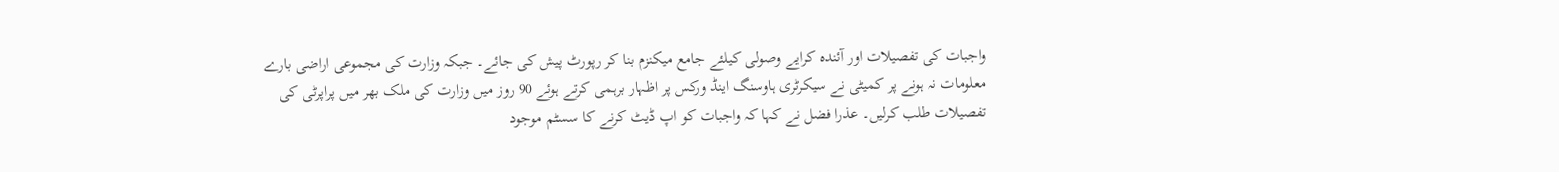واجبات کی تفصیلات اور آئندہ کرایے وصولی کیلئے جامع میکنزم بنا کر رپورٹ پیش کی جائے۔ جبکہ وزارت کی مجموعی اراضی بارے معلومات نہ ہونے پر کمیٹی نے سیکرٹری ہاوسنگ اینڈ ورکس پر اظہار برہمی کرتے ہوئے 90 روز میں وزارت کی ملک بھر میں پراپرٹی کی تفصیلات طلب کرلیں۔ عذرا فضل نے کہا کہ واجبات کو اپ ڈیٹ کرنے کا سسٹم موجود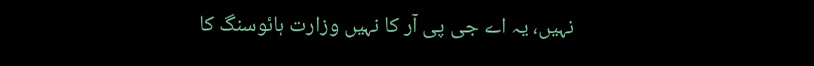نہیں، یہ اے جی پی آر کا نہیں وزارت ہائوسنگ کا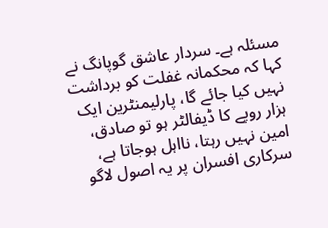مسئلہ ہے۔ سردار عاشق گوپانگ نے کہا کہ محکمانہ غفلت کو برداشت نہیں کیا جائے گا، پارلیمنٹرین ایک ہزار روپے کا ڈیفالٹر ہو تو صادق، امین نہیں رہتا، نااہل ہوجاتا ہے، سرکاری افسران پر یہ اصول لاگو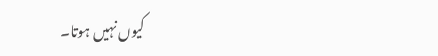کیوں نہیں ہوتا۔